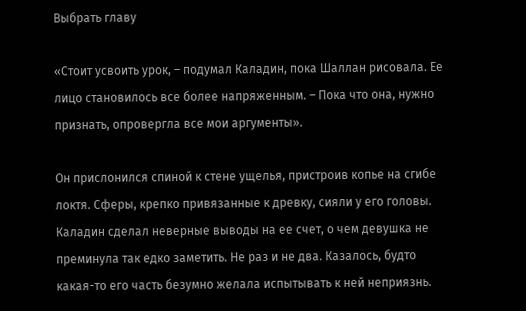Выбрать главу

«Стоит усвоить урок, – подумал Каладин, пока Шаллан рисовала. Ее лицо становилось все более напряженным. – Пока что она, нужно признать, опровергла все мои аргументы».

Он прислонился спиной к стене ущелья, пристроив копье на сгибе локтя. Сферы, крепко привязанные к древку, сияли у его головы. Каладин сделал неверные выводы на ее счет, о чем девушка не преминула так едко заметить. Не раз и не два. Казалось, будто какая-то его часть безумно желала испытывать к ней неприязнь.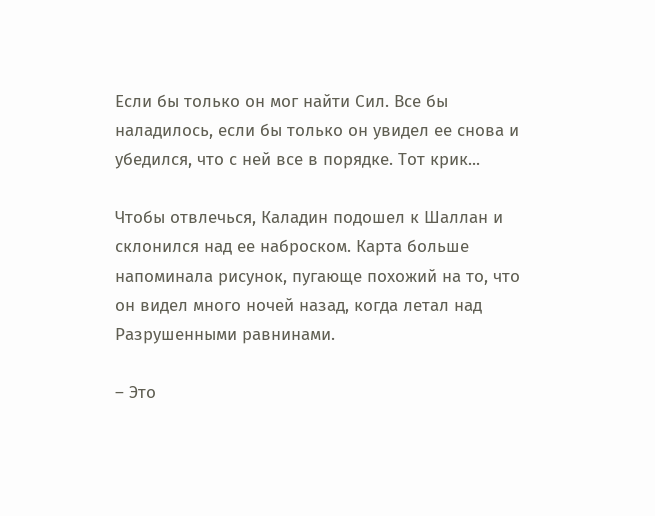Если бы только он мог найти Сил. Все бы наладилось, если бы только он увидел ее снова и убедился, что с ней все в порядке. Тот крик...

Чтобы отвлечься, Каладин подошел к Шаллан и склонился над ее наброском. Карта больше напоминала рисунок, пугающе похожий на то, что он видел много ночей назад, когда летал над Разрушенными равнинами.

– Это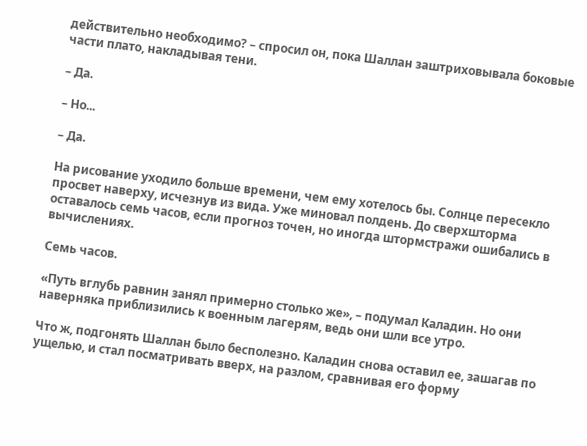действительно необходимо? – спросил он, пока Шаллан заштриховывала боковые части плато, накладывая тени.

– Да.

– Но...

– Да.

На рисование уходило больше времени, чем ему хотелось бы. Солнце пересекло просвет наверху, исчезнув из вида. Уже миновал полдень. До сверхшторма оставалось семь часов, если прогноз точен, но иногда штормстражи ошибались в вычислениях.

Семь часов.

«Путь вглубь равнин занял примерно столько же», – подумал Каладин. Но они наверняка приблизились к военным лагерям, ведь они шли все утро.

Что ж, подгонять Шаллан было бесполезно. Каладин снова оставил ее, зашагав по ущелью, и стал посматривать вверх, на разлом, сравнивая его форму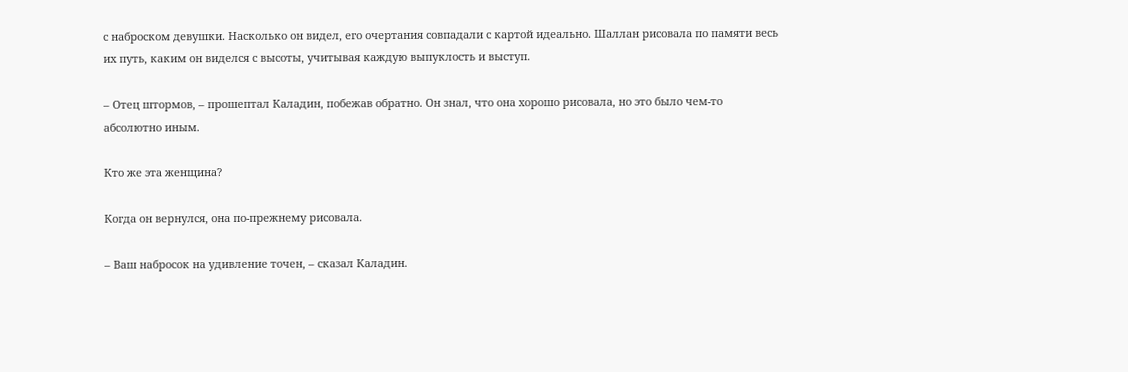с наброском девушки. Насколько он видел, его очертания совпадали с картой идеально. Шаллан рисовала по памяти весь их путь, каким он виделся с высоты, учитывая каждую выпуклость и выступ.

– Отец штормов, – прошептал Каладин, побежав обратно. Он знал, что она хорошо рисовала, но это было чем-то абсолютно иным.

Кто же эта женщина?

Когда он вернулся, она по-прежнему рисовала.

– Ваш набросок на удивление точен, – сказал Каладин.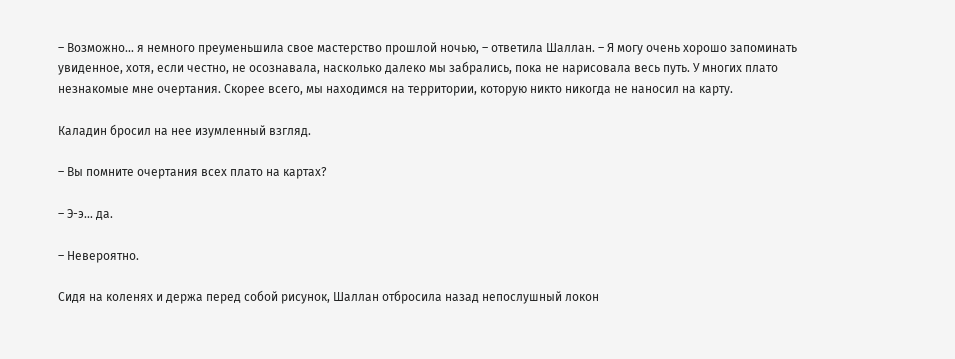– Возможно... я немного преуменьшила свое мастерство прошлой ночью, – ответила Шаллан. – Я могу очень хорошо запоминать увиденное, хотя, если честно, не осознавала, насколько далеко мы забрались, пока не нарисовала весь путь. У многих плато незнакомые мне очертания. Скорее всего, мы находимся на территории, которую никто никогда не наносил на карту.

Каладин бросил на нее изумленный взгляд.

– Вы помните очертания всех плато на картах?

– Э-э... да.

– Невероятно.

Сидя на коленях и держа перед собой рисунок, Шаллан отбросила назад непослушный локон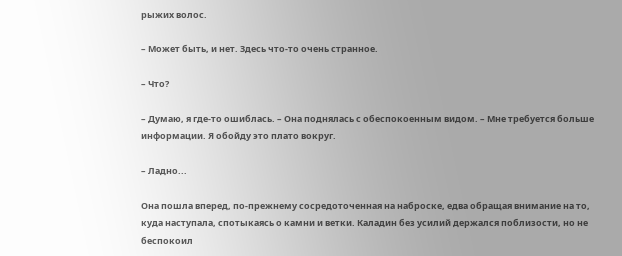рыжих волос.

– Может быть, и нет. Здесь что-то очень странное.

– Что?

– Думаю, я где-то ошиблась. – Она поднялась с обеспокоенным видом. – Мне требуется больше информации. Я обойду это плато вокруг.

– Ладно...

Она пошла вперед, по-прежнему сосредоточенная на наброске, едва обращая внимание на то, куда наступала, спотыкаясь о камни и ветки. Каладин без усилий держался поблизости, но не беспокоил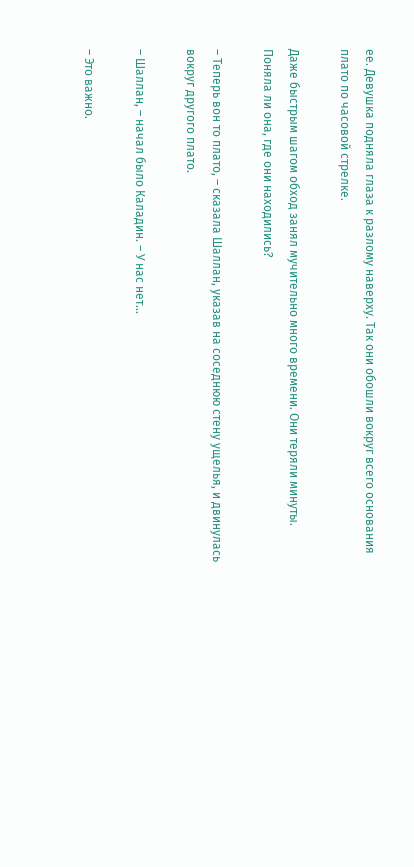ее. Девушка подняла глаза к разлому наверху. Так они обошли вокруг всего основания плато по часовой стрелке.

Даже быстрым шагом обход занял мучительно много времени. Они теряли минуты. Поняла ли она, где они находились?

– Теперь вон то плато, – сказала Шаллан, указав на соседнюю стену ущелья, и двинулась вокруг другого плато.

– Шаллан, – начал было Каладин. – У нас нет...

– Это важно.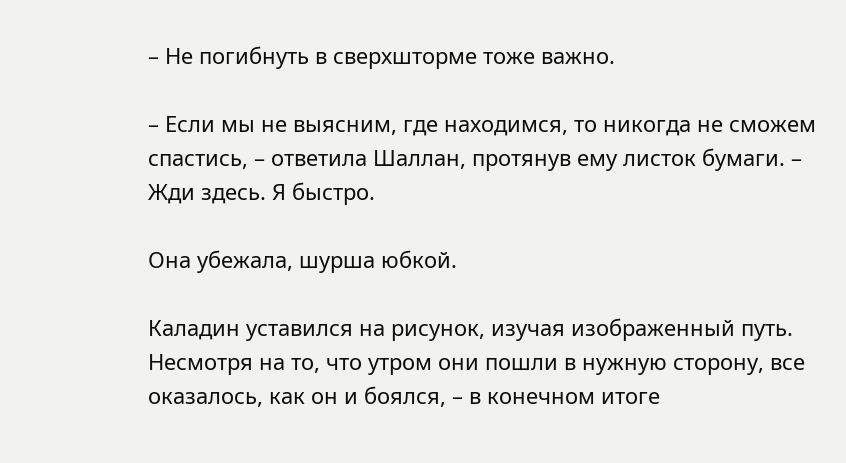– Не погибнуть в сверхшторме тоже важно.

– Если мы не выясним, где находимся, то никогда не сможем спастись, – ответила Шаллан, протянув ему листок бумаги. – Жди здесь. Я быстро.

Она убежала, шурша юбкой.

Каладин уставился на рисунок, изучая изображенный путь. Несмотря на то, что утром они пошли в нужную сторону, все оказалось, как он и боялся, – в конечном итоге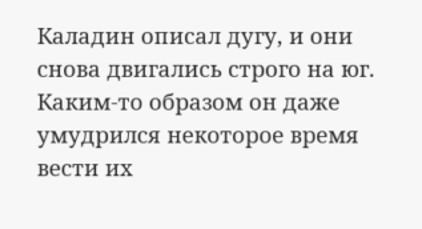Каладин описал дугу, и они снова двигались строго на юг. Каким-то образом он даже умудрился некоторое время вести их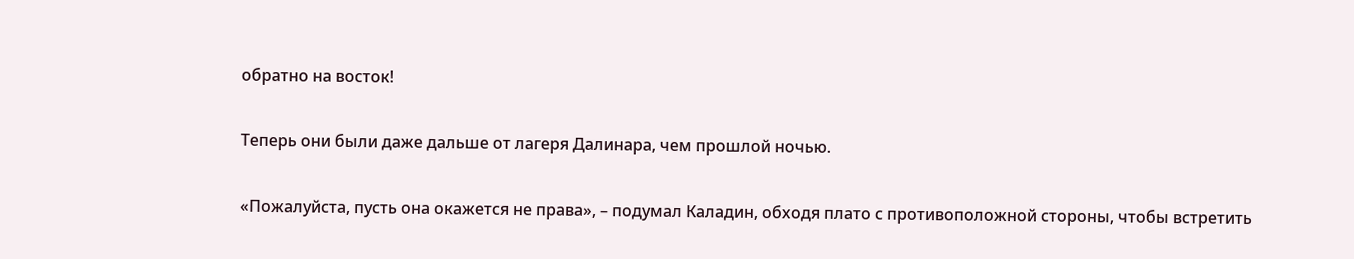обратно на восток!

Теперь они были даже дальше от лагеря Далинара, чем прошлой ночью.

«Пожалуйста, пусть она окажется не права», – подумал Каладин, обходя плато с противоположной стороны, чтобы встретить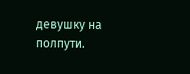девушку на полпути.